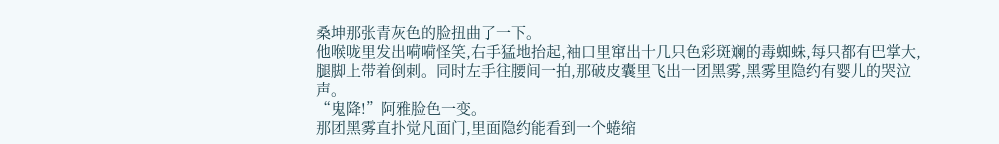桑坤那张青灰色的脸扭曲了一下。
他喉咙里发出嗬嗬怪笑,右手猛地抬起,袖口里窜出十几只色彩斑斓的毒蜘蛛,每只都有巴掌大,腿脚上带着倒刺。同时左手往腰间一拍,那破皮囊里飞出一团黑雾,黑雾里隐约有婴儿的哭泣声。
“鬼降!”阿雅脸色一变。
那团黑雾直扑觉凡面门,里面隐约能看到一个蜷缩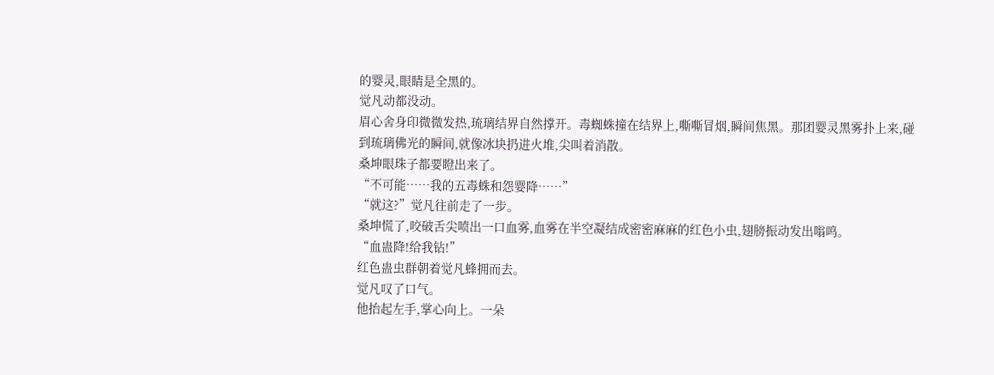的婴灵,眼睛是全黑的。
觉凡动都没动。
眉心舍身印微微发热,琉璃结界自然撑开。毒蜘蛛撞在结界上,嘶嘶冒烟,瞬间焦黑。那团婴灵黑雾扑上来,碰到琉璃佛光的瞬间,就像冰块扔进火堆,尖叫着消散。
桑坤眼珠子都要瞪出来了。
“不可能……我的五毒蛛和怨婴降……”
“就这?”觉凡往前走了一步。
桑坤慌了,咬破舌尖喷出一口血雾,血雾在半空凝结成密密麻麻的红色小虫,翅膀振动发出嗡鸣。
“血蛊降!给我钻!”
红色蛊虫群朝着觉凡蜂拥而去。
觉凡叹了口气。
他抬起左手,掌心向上。一朵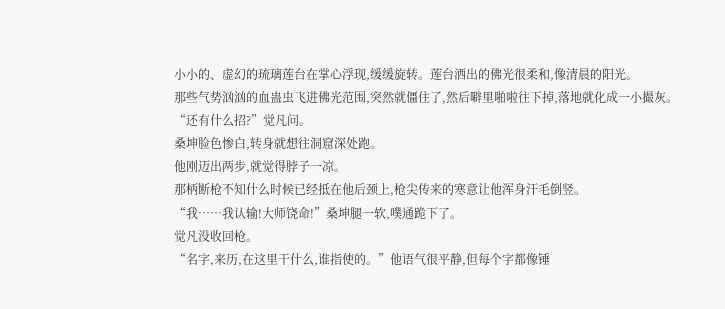小小的、虚幻的琉璃莲台在掌心浮现,缓缓旋转。莲台洒出的佛光很柔和,像清晨的阳光。
那些气势汹汹的血蛊虫飞进佛光范围,突然就僵住了,然后噼里啪啦往下掉,落地就化成一小撮灰。
“还有什么招?”觉凡问。
桑坤脸色惨白,转身就想往洞窟深处跑。
他刚迈出两步,就觉得脖子一凉。
那柄断枪不知什么时候已经抵在他后颈上,枪尖传来的寒意让他浑身汗毛倒竖。
“我……我认输!大师饶命!”桑坤腿一软,噗通跪下了。
觉凡没收回枪。
“名字,来历,在这里干什么,谁指使的。”他语气很平静,但每个字都像锤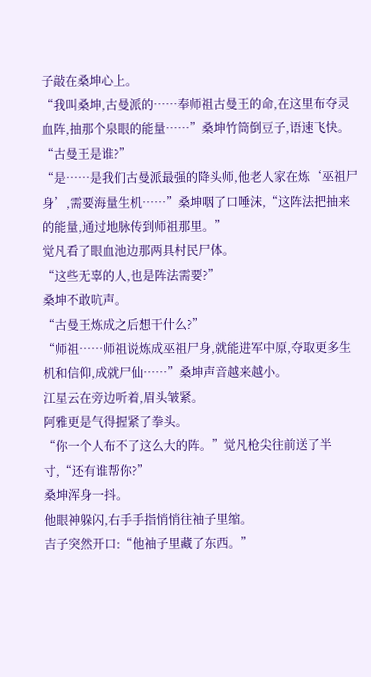子敲在桑坤心上。
“我叫桑坤,古曼派的……奉师祖古曼王的命,在这里布夺灵血阵,抽那个泉眼的能量……”桑坤竹筒倒豆子,语速飞快。
“古曼王是谁?”
“是……是我们古曼派最强的降头师,他老人家在炼‘巫祖尸身’,需要海量生机……”桑坤咽了口唾沫,“这阵法把抽来的能量,通过地脉传到师祖那里。”
觉凡看了眼血池边那两具村民尸体。
“这些无辜的人,也是阵法需要?”
桑坤不敢吭声。
“古曼王炼成之后想干什么?”
“师祖……师祖说炼成巫祖尸身,就能进军中原,夺取更多生机和信仰,成就尸仙……”桑坤声音越来越小。
江星云在旁边听着,眉头皱紧。
阿雅更是气得握紧了拳头。
“你一个人布不了这么大的阵。”觉凡枪尖往前送了半寸,“还有谁帮你?”
桑坤浑身一抖。
他眼神躲闪,右手手指悄悄往袖子里缩。
吉子突然开口:“他袖子里藏了东西。”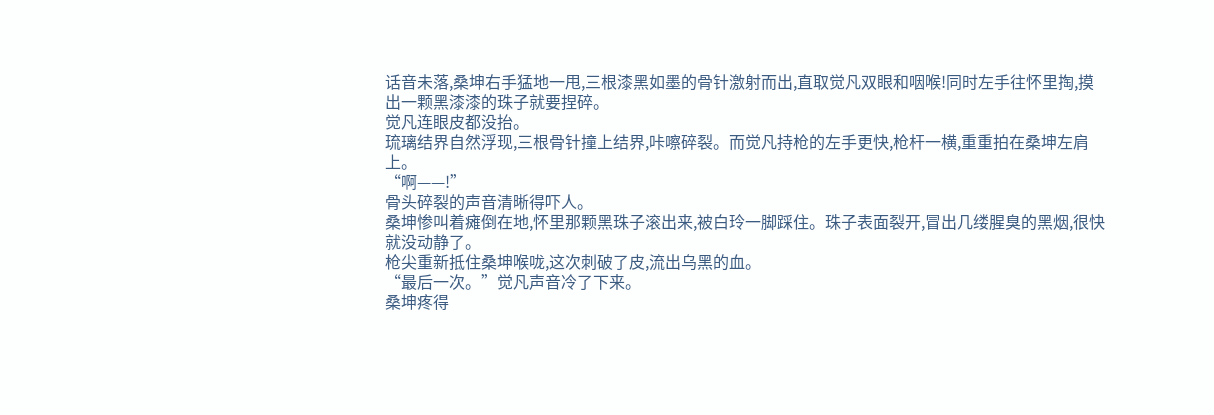话音未落,桑坤右手猛地一甩,三根漆黑如墨的骨针激射而出,直取觉凡双眼和咽喉!同时左手往怀里掏,摸出一颗黑漆漆的珠子就要捏碎。
觉凡连眼皮都没抬。
琉璃结界自然浮现,三根骨针撞上结界,咔嚓碎裂。而觉凡持枪的左手更快,枪杆一横,重重拍在桑坤左肩上。
“啊——!”
骨头碎裂的声音清晰得吓人。
桑坤惨叫着瘫倒在地,怀里那颗黑珠子滚出来,被白玲一脚踩住。珠子表面裂开,冒出几缕腥臭的黑烟,很快就没动静了。
枪尖重新抵住桑坤喉咙,这次刺破了皮,流出乌黑的血。
“最后一次。”觉凡声音冷了下来。
桑坤疼得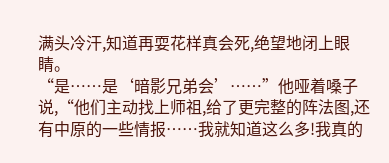满头冷汗,知道再耍花样真会死,绝望地闭上眼睛。
“是……是‘暗影兄弟会’……”他哑着嗓子说,“他们主动找上师祖,给了更完整的阵法图,还有中原的一些情报……我就知道这么多!我真的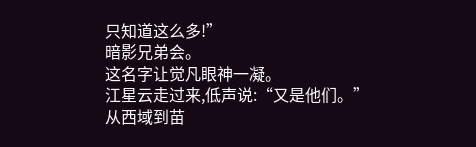只知道这么多!”
暗影兄弟会。
这名字让觉凡眼神一凝。
江星云走过来,低声说:“又是他们。”
从西域到苗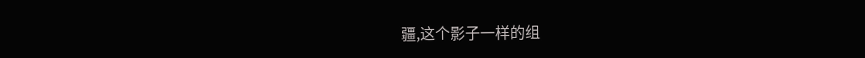疆,这个影子一样的组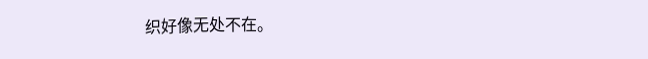织好像无处不在。